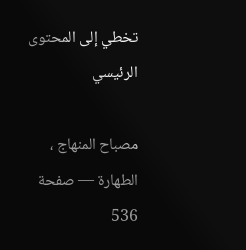تخطي إلى المحتوى الرئيسي

مصباح المنهاج ، الطهارة — صفحة 536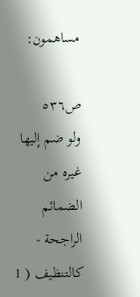مساهمون:

ص٥٣٦
ولو ضم إليها غيره من الضمائم الراجحة - كالتنظيف ( 1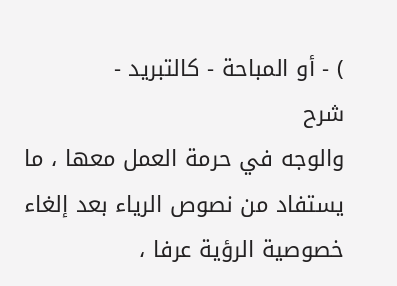) - أو المباحة - كالتبريد -
شرح
والوجه في حرمة العمل معها ، ما يستفاد من نصوص الرياء بعد إلغاء خصوصية الرؤية عرفا ،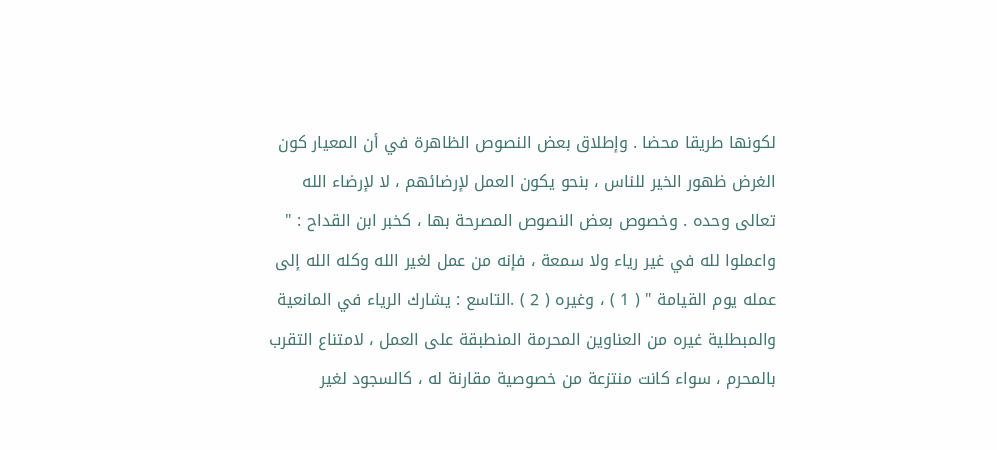لكونها طريقا محضا . وإطلاق بعض النصوص الظاهرة في أن المعيار كون الغرض ظهور الخير للناس ، بنحو يكون العمل لإرضائهم ، لا لإرضاء الله تعالى وحده . وخصوص بعض النصوص المصرحة بها ، كخبر ابن القداح : " واعملوا لله في غير رياء ولا سمعة ، فإنه من عمل لغير الله وكله الله إلى عمله يوم القيامة " ( 1 ) ، وغيره ( 2 ) .التاسع : يشارك الرياء في المانعية والمبطلية غيره من العناوين المحرمة المنطبقة على العمل ، لامتناع التقرب بالمحرم ، سواء كانت منتزعة من خصوصية مقارنة له ، كالسجود لغير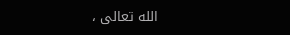الله تعالى ،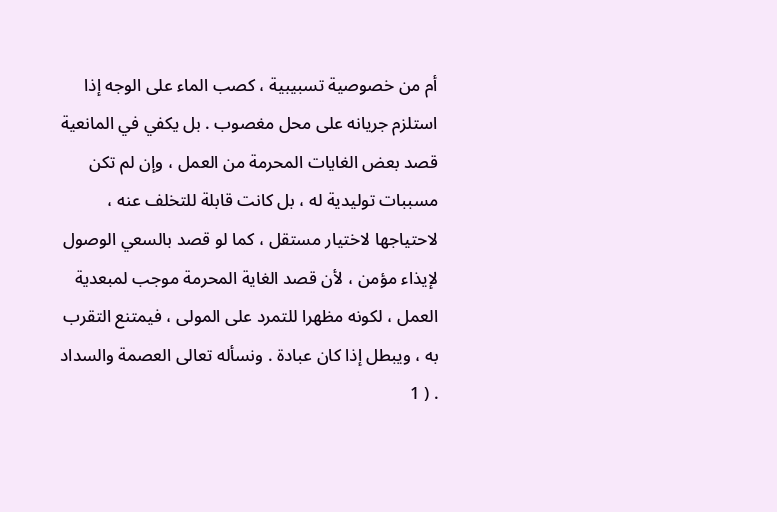أم من خصوصية تسبيبية ، كصب الماء على الوجه إذا استلزم جريانه على محل مغصوب . بل يكفي في المانعية قصد بعض الغايات المحرمة من العمل ، وإن لم تكن مسببات توليدية له ، بل كانت قابلة للتخلف عنه ، لاحتياجها لاختيار مستقل ، كما لو قصد بالسعي الوصول لإيذاء مؤمن ، لأن قصد الغاية المحرمة موجب لمبعدية العمل ، لكونه مظهرا للتمرد على المولى ، فيمتنع التقرب به ، ويبطل إذا كان عبادة . ونسأله تعالى العصمة والسداد . ( 1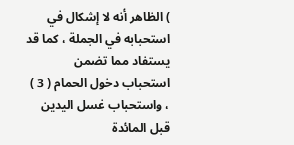) الظاهر أنه لا إشكال في استحبابه في الجملة ، كما قد يستفاد مما تضمن استحباب دخول الحمام ( 3 ) ، واستحباب غسل اليدين قبل المائدة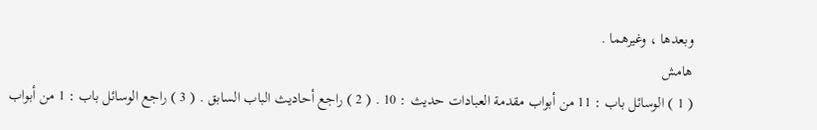وبعدها ، وغيرهما .
هامش
( 1 ) الوسائل باب : 11 من أبواب مقدمة العبادات حديث : 10 . ( 2 ) راجع أحاديث الباب السابق . ( 3 ) راجع الوسائل باب : 1 من أبواب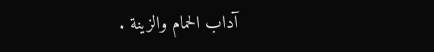آداب الحمام والزينة .